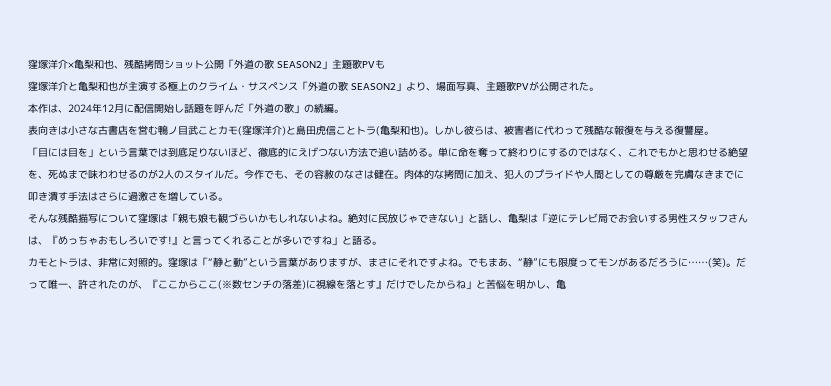窪塚洋介×亀梨和也、残酷拷問ショット公開「外道の歌 SEASON2」主題歌PVも
窪塚洋介と亀梨和也が主演する極上のクライム・サスペンス「外道の歌 SEASON2」より、場面写真、主題歌PVが公開された。
本作は、2024年12月に配信開始し話題を呼んだ「外道の歌」の続編。
表向きは小さな古書店を営む鴨ノ目武ことカモ(窪塚洋介)と島田虎信ことトラ(亀梨和也)。しかし彼らは、被害者に代わって残酷な報復を与える復讐屋。
「目には目を」という言葉では到底足りないほど、徹底的にえげつない方法で追い詰める。単に命を奪って終わりにするのではなく、これでもかと思わせる絶望を、死ぬまで味わわせるのが2人のスタイルだ。今作でも、その容赦のなさは健在。肉体的な拷問に加え、犯人のプライドや人間としての尊厳を完膚なきまでに叩き潰す手法はさらに過激さを増している。
そんな残酷描写について窪塚は「親も娘も観づらいかもしれないよね。絶対に民放じゃできない」と話し、亀梨は「逆にテレビ局でお会いする男性スタッフさんは、『めっちゃおもしろいです!』と言ってくれることが多いですね」と語る。
カモとトラは、非常に対照的。窪塚は「“静と動”という言葉がありますが、まさにそれですよね。でもまあ、“静”にも限度ってモンがあるだろうに……(笑)。だって唯一、許されたのが、『ここからここ(※数センチの落差)に視線を落とす』だけでしたからね」と苦悩を明かし、亀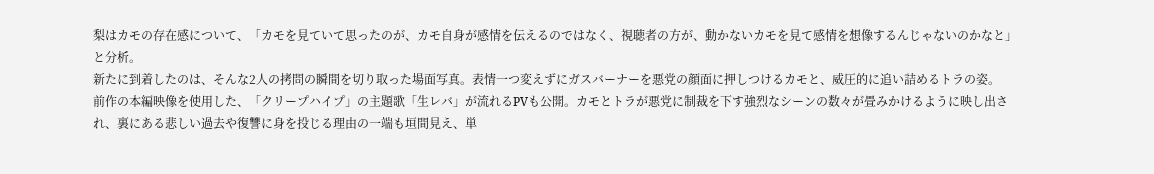梨はカモの存在感について、「カモを見ていて思ったのが、カモ自身が感情を伝えるのではなく、視聴者の方が、動かないカモを見て感情を想像するんじゃないのかなと」と分析。
新たに到着したのは、そんな2人の拷問の瞬間を切り取った場面写真。表情一つ変えずにガスバーナーを悪党の顔面に押しつけるカモと、威圧的に追い詰めるトラの姿。
前作の本編映像を使用した、「クリープハイプ」の主題歌「生レバ」が流れるPVも公開。カモとトラが悪党に制裁を下す強烈なシーンの数々が畳みかけるように映し出され、裏にある悲しい過去や復讐に身を投じる理由の一端も垣間見え、単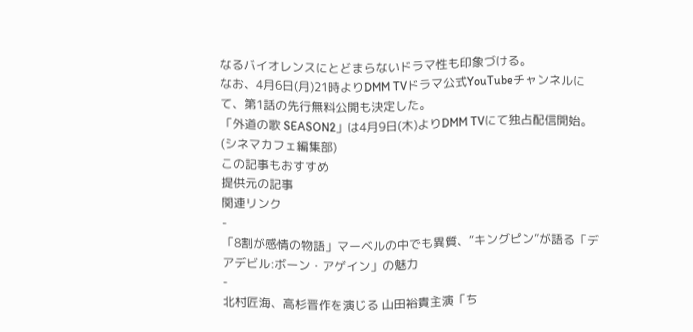なるバイオレンスにとどまらないドラマ性も印象づける。
なお、4月6日(月)21時よりDMM TVドラマ公式YouTubeチャンネルにて、第1話の先行無料公開も決定した。
「外道の歌 SEASON2」は4月9日(木)よりDMM TVにて独占配信開始。(シネマカフェ編集部)
この記事もおすすめ
提供元の記事
関連リンク
-
「8割が感情の物語」マーベルの中でも異質、“キングピン”が語る「デアデビル:ボーン・アゲイン」の魅力
-
北村匠海、高杉晋作を演じる 山田裕貴主演「ち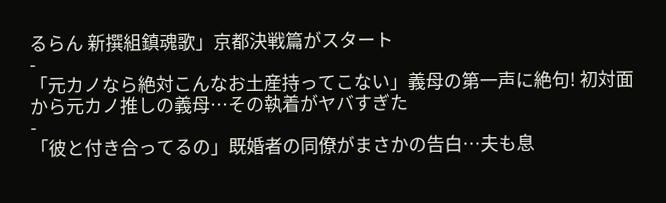るらん 新撰組鎮魂歌」京都決戦篇がスタート
-
「元カノなら絶対こんなお土産持ってこない」義母の第一声に絶句! 初対面から元カノ推しの義母…その執着がヤバすぎた
-
「彼と付き合ってるの」既婚者の同僚がまさかの告白…夫も息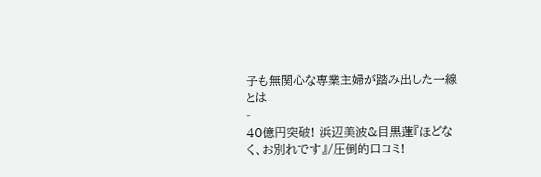子も無関心な専業主婦が踏み出した一線とは
-
40億円突破! 浜辺美波&目黒蓮『ほどなく、お別れです』/圧倒的口コミ!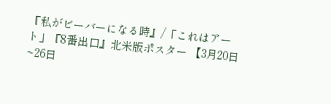『私がビーバーになる時』/「これはアート」『8番出口』北米版ポスター 【3月20日~26日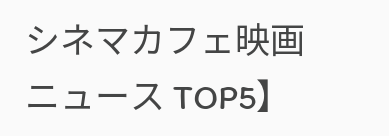シネマカフェ映画ニュース TOP5】